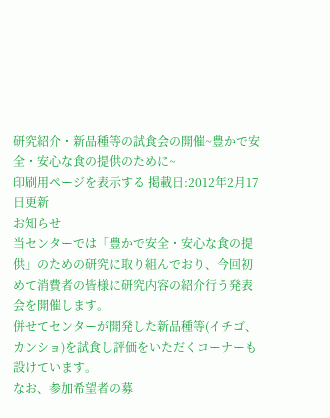研究紹介・新品種等の試食会の開催~豊かで安全・安心な食の提供のために~
印刷用ページを表示する 掲載日:2012年2月17日更新
お知らせ
当センターでは「豊かで安全・安心な食の提供」のための研究に取り組んでおり、今回初めて消費者の皆様に研究内容の紹介行う発表会を開催します。
併せてセンターが開発した新品種等(イチゴ、カンショ)を試食し評価をいただくコーナーも設けています。
なお、参加希望者の募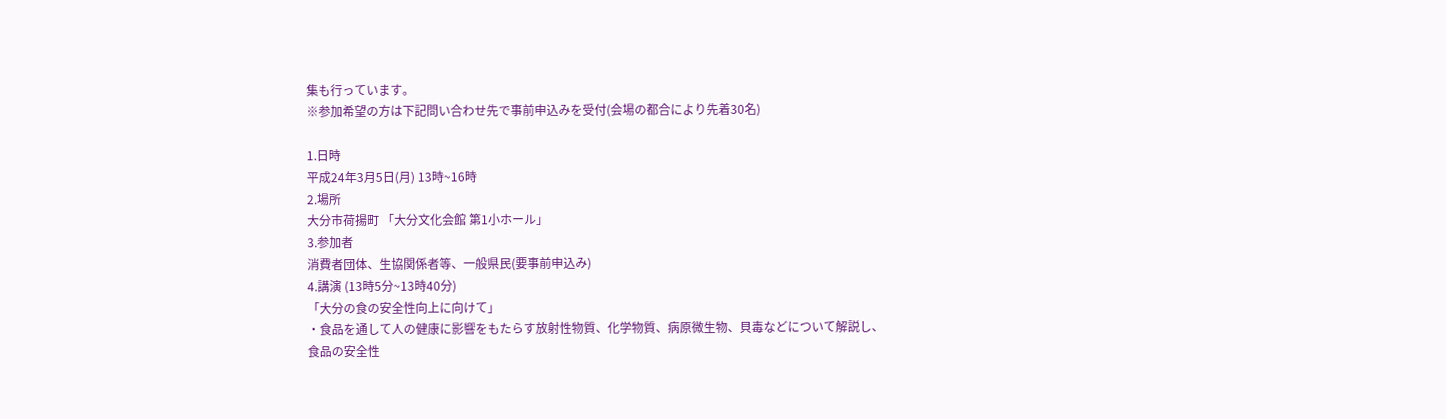集も行っています。
※参加希望の方は下記問い合わせ先で事前申込みを受付(会場の都合により先着30名)

1.日時
平成24年3月5日(月) 13時~16時
2.場所
大分市荷揚町 「大分文化会館 第1小ホール」
3.参加者
消費者団体、生協関係者等、一般県民(要事前申込み)
4.講演 (13時5分~13時40分)
「大分の食の安全性向上に向けて」
・食品を通して人の健康に影響をもたらす放射性物質、化学物質、病原微生物、貝毒などについて解説し、食品の安全性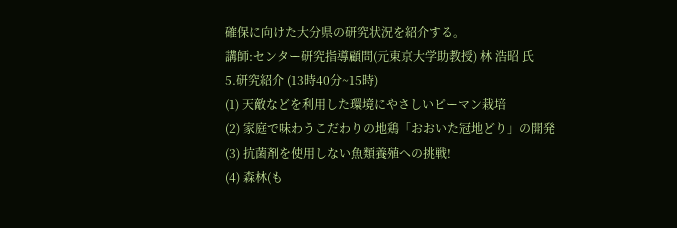確保に向けた大分県の研究状況を紹介する。
講師:センター研究指導顧問(元東京大学助教授) 林 浩昭 氏
5.研究紹介 (13時40分~15時)
(1) 天敵などを利用した環境にやさしいピーマン栽培
(2) 家庭で味わうこだわりの地鶏「おおいた冠地どり」の開発
(3) 抗菌剤を使用しない魚類養殖への挑戦!
(4) 森林(も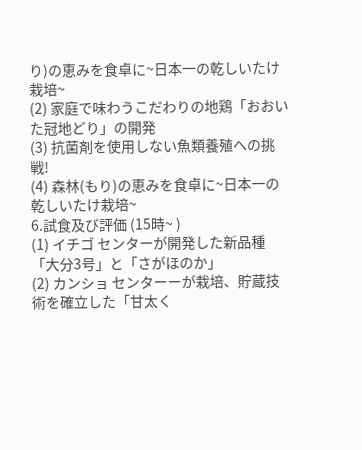り)の恵みを食卓に~日本一の乾しいたけ栽培~
(2) 家庭で味わうこだわりの地鶏「おおいた冠地どり」の開発
(3) 抗菌剤を使用しない魚類養殖への挑戦!
(4) 森林(もり)の恵みを食卓に~日本一の乾しいたけ栽培~
6.試食及び評価 (15時~ )
(1) イチゴ センターが開発した新品種「大分3号」と「さがほのか」
(2) カンショ センターーが栽培、貯蔵技術を確立した「甘太く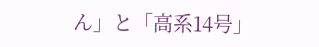ん」と「高系14号」